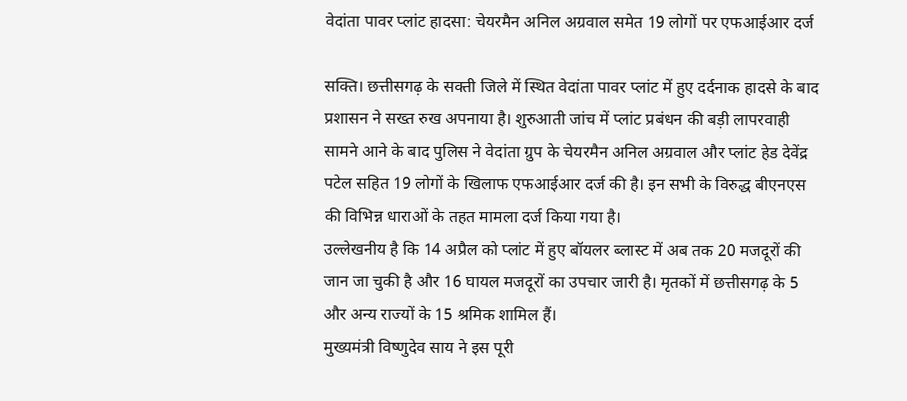वेदांता पावर प्लांट हादसा: चेयरमैन अनिल अग्रवाल समेत 19 लोगों पर एफआईआर दर्ज

सक्ति। छत्तीसगढ़ के सक्ती जिले में स्थित वेदांता पावर प्लांट में हुए दर्दनाक हादसे के बाद प्रशासन ने सख्त रुख अपनाया है। शुरुआती जांच में प्लांट प्रबंधन की बड़ी लापरवाही सामने आने के बाद पुलिस ने वेदांता ग्रुप के चेयरमैन अनिल अग्रवाल और प्लांट हेड देवेंद्र पटेल सहित 19 लोगों के खिलाफ एफआईआर दर्ज की है। इन सभी के विरुद्ध बीएनएस की विभिन्न धाराओं के तहत मामला दर्ज किया गया है।
उल्लेखनीय है कि 14 अप्रैल को प्लांट में हुए बॉयलर ब्लास्ट में अब तक 20 मजदूरों की जान जा चुकी है और 16 घायल मजदूरों का उपचार जारी है। मृतकों में छत्तीसगढ़ के 5 और अन्य राज्यों के 15 श्रमिक शामिल हैं।
मुख्यमंत्री विष्णुदेव साय ने इस पूरी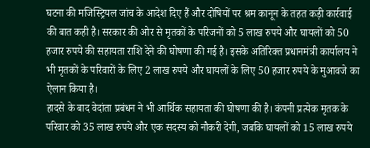घटना की मजिस्ट्रियल जांच के आदेश दिए हैं और दोषियों पर श्रम कानून के तहत कड़ी कार्रवाई की बात कही है। सरकार की ओर से मृतकों के परिजनों को 5 लाख रुपये और घायलों को 50 हजार रुपये की सहायता राशि देने की घोषणा की गई है। इसके अतिरिक्त प्रधानमंत्री कार्यालय ने भी मृतकों के परिवारों के लिए 2 लाख रुपये और घायलों के लिए 50 हजार रुपये के मुआवजे का ऐलान किया है।
हादसे के बाद वेदांता प्रबंधन ने भी आर्थिक सहायता की घोषणा की है। कंपनी प्रत्येक मृतक के परिवार को 35 लाख रुपये और एक सदस्य को नौकरी देगी, जबकि घायलों को 15 लाख रुपये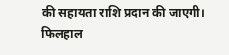की सहायता राशि प्रदान की जाएगी। फिलहाल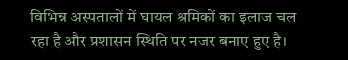विभिन्न अस्पतालों में घायल श्रमिकों का इलाज चल रहा है और प्रशासन स्थिति पर नजर बनाए हुए है।